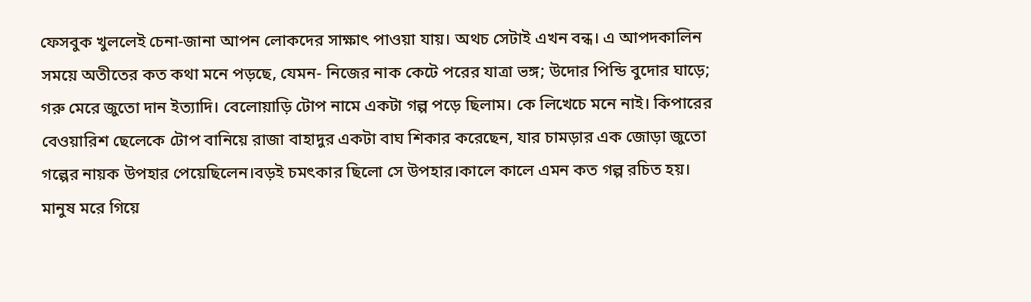ফেসবুক খুললেই চেনা-জানা আপন লোকদের সাক্ষাৎ পাওয়া যায়। অথচ সেটাই এখন বন্ধ। এ আপদকালিন সময়ে অতীতের কত কথা মনে পড়ছে, যেমন- নিজের নাক কেটে পরের যাত্রা ভঙ্গ; উদোর পিন্ডি বুদোর ঘাড়ে; গরু মেরে জুতো দান ইত্যাদি। বেলোয়াড়ি টোপ নামে একটা গল্প পড়ে ছিলাম। কে লিখেচে মনে নাই। কিপারের বেওয়ারিশ ছেলেকে টোপ বানিয়ে রাজা বাহাদুর একটা বাঘ শিকার করেছেন, যার চামড়ার এক জোড়া জুতো গল্পের নায়ক উপহার পেয়েছিলেন।বড়ই চমৎকার ছিলো সে উপহার।কালে কালে এমন কত গল্প রচিত হয়। মানুষ মরে গিয়ে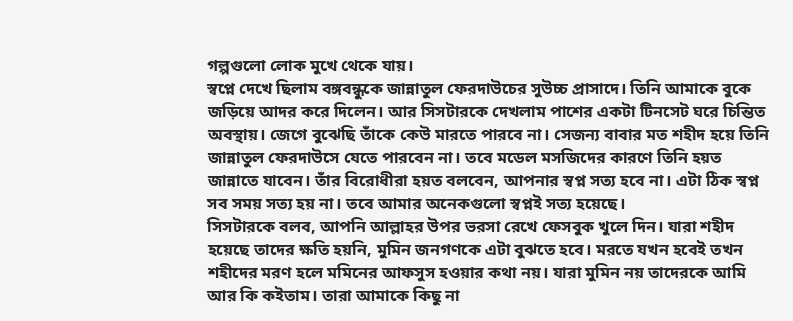গল্পগুলো লোক মুখে থেকে যায়।
স্বপ্নে দেখে ছিলাম বঙ্গবন্ধুকে জান্নাতুল ফেরদাউচের সুউচ্চ প্রাসাদে। তিনি আমাকে বুকে জড়িয়ে আদর করে দিলেন। আর সিসটারকে দেখলাম পাশের একটা টিনসেট ঘরে চিন্তিত অবস্থায়। জেগে বুঝেছি তাঁকে কেউ মারতে পারবে না। সেজন্য বাবার মত শহীদ হয়ে তিনি জান্নাতুল ফেরদাউসে যেতে পারবেন না। তবে মডেল মসজিদের কারণে তিনি হয়ত জান্নাতে যাবেন। তাঁর বিরোধীরা হয়ত বলবেন, আপনার স্বপ্ন সত্য হবে না। এটা ঠিক স্বপ্ন সব সময় সত্য হয় না। তবে আমার অনেকগুলো স্বপ্নই সত্য হয়েছে।
সিসটারকে বলব, আপনি আল্লাহর উপর ভরসা রেখে ফেসবুক খুলে দিন। যারা শহীদ হয়েছে তাদের ক্ষতি হয়নি, মুমিন জনগণকে এটা বুঝতে হবে। মরতে যখন হবেই তখন শহীদের মরণ হলে মমিনের আফসুস হওয়ার কথা নয়। যারা মুমিন নয় তাদেরকে আমি আর কি কইতাম। তারা আমাকে কিছু না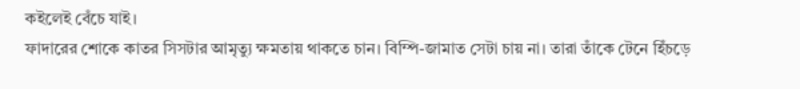কইলেই বেঁচে যাই।
ফাদারের শোকে কাতর সিসটার আমৃত্যু ক্ষমতায় থাকতে চান। বিম্পি-জামাত সেটা চায় না। তারা তাঁকে টেনে হিঁচড়ে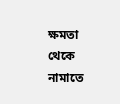ক্ষমতা থেকে নামাতে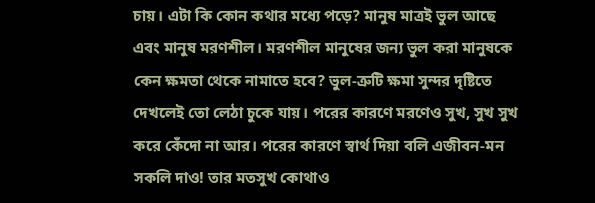চায়। এটা কি কোন কথার মধ্যে পড়ে? মানুষ মাত্রই ভুল আছে এবং মানুষ মরণশীল। মরণশীল মানুষের জন্য ভুল করা মানুষকে কেন ক্ষমতা থেকে নামাতে হবে? ভুল-ত্রুটি ক্ষমা সুন্দর দৃষ্টিতে দেখলেই তো লেঠা চুকে যায়। পরের কারণে মরণেও সুখ, সুখ সুখ করে কেঁদো না আর। পরের কারণে স্বার্থ দিয়া বলি এজীবন-মন সকলি দাও! তার মতসুখ কোথাও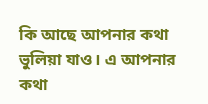কি আছে আপনার কথা ভুলিয়া যাও। এ আপনার কথা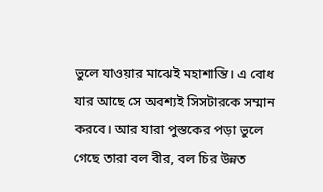ভুলে যাওয়ার মাঝেই মহাশান্তি। এ বোধ যার আছে সে অবশ্যই সিসটারকে সম্মান করবে। আর যারা পুস্তকের পড়া ভুলে গেছে তারা বল বীর, বল চির উন্নত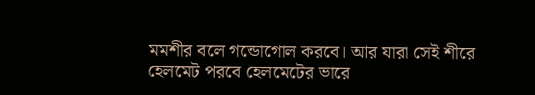মমশীর বলে গন্ডোগোল করবে। আর যারা সেই শীরে হেলমেট পরবে হেলমেটের ভারে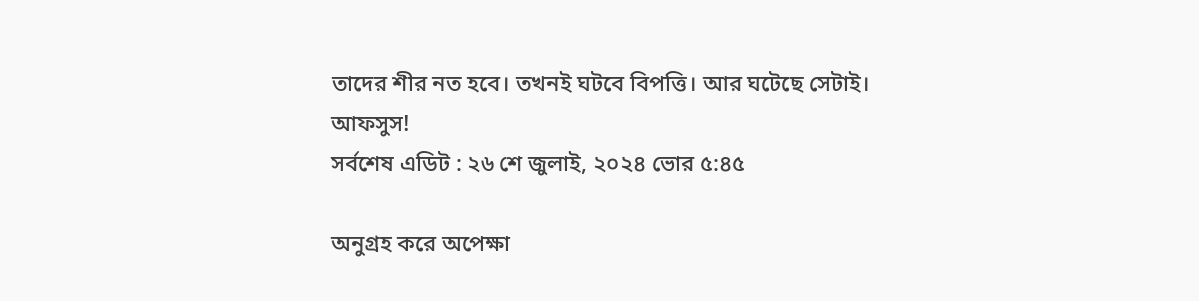তাদের শীর নত হবে। তখনই ঘটবে বিপত্তি। আর ঘটেছে সেটাই। আফসুস!
সর্বশেষ এডিট : ২৬ শে জুলাই, ২০২৪ ভোর ৫:৪৫

অনুগ্রহ করে অপেক্ষা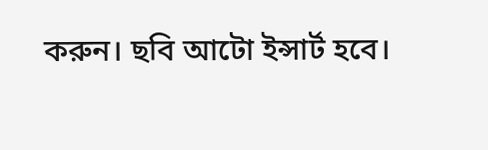করুন। ছবি আটো ইন্সার্ট হবে।